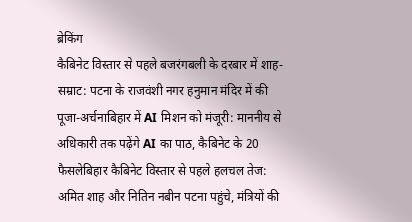ब्रेकिंग
कैबिनेट विस्तार से पहले बजरंगबली के दरबार में शाह-सम्राट: पटना के राजवंशी नगर हनुमान मंदिर में की पूजा-अर्चनाबिहार में AI मिशन को मंजूरी: माननीय से अधिकारी तक पढ़ेंगे AI का पाठ, कैबिनेट के 20 फैसलेबिहार कैबिनेट विस्तार से पहले हलचल तेज: अमित शाह और नितिन नबीन पटना पहुंचे, मंत्रियों की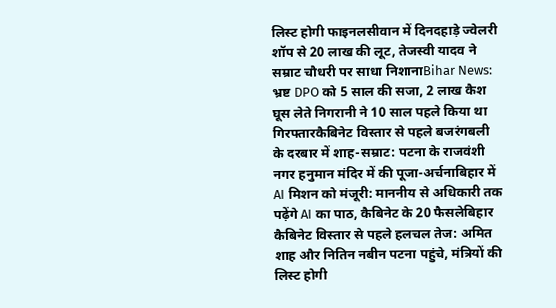लिस्ट होगी फाइनलसीवान में दिनदहाड़े ज्वेलरी शॉप से 20 लाख की लूट, तेजस्वी यादव ने सम्राट चौधरी पर साधा निशानाBihar News: भ्रष्ट DPO को 5 साल की सजा, 2 लाख कैश घूस लेते निगरानी ने 10 साल पहले किया था गिरफ्तारकैबिनेट विस्तार से पहले बजरंगबली के दरबार में शाह-सम्राट: पटना के राजवंशी नगर हनुमान मंदिर में की पूजा-अर्चनाबिहार में AI मिशन को मंजूरी: माननीय से अधिकारी तक पढ़ेंगे AI का पाठ, कैबिनेट के 20 फैसलेबिहार कैबिनेट विस्तार से पहले हलचल तेज: अमित शाह और नितिन नबीन पटना पहुंचे, मंत्रियों की लिस्ट होगी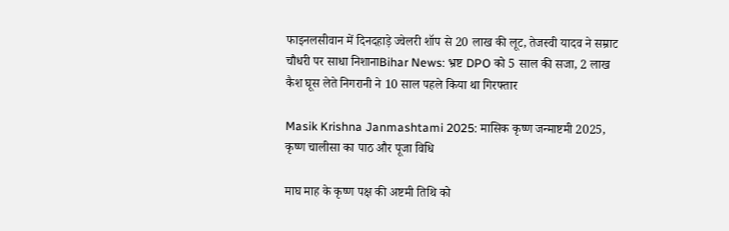फाइनलसीवान में दिनदहाड़े ज्वेलरी शॉप से 20 लाख की लूट, तेजस्वी यादव ने सम्राट चौधरी पर साधा निशानाBihar News: भ्रष्ट DPO को 5 साल की सजा, 2 लाख कैश घूस लेते निगरानी ने 10 साल पहले किया था गिरफ्तार

Masik Krishna Janmashtami 2025: मासिक कृष्ण जन्माष्टमी 2025, कृष्ण चालीसा का पाठ और पूजा विधि

माघ माह के कृष्ण पक्ष की अष्टमी तिथि को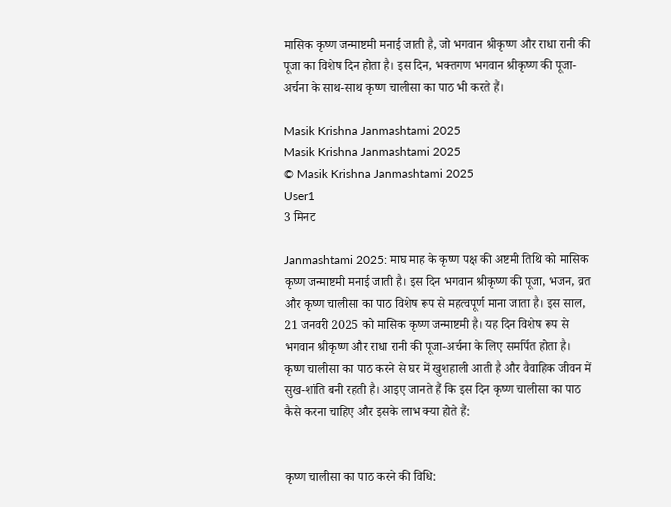मासिक कृष्ण जन्माष्टमी मनाई जाती है, जो भगवान श्रीकृष्ण और राधा रानी की पूजा का विशेष दिन होता है। इस दिन, भक्तगण भगवान श्रीकृष्ण की पूजा-अर्चना के साथ-साथ कृष्ण चालीसा का पाठ भी करते हैं।

Masik Krishna Janmashtami 2025
Masik Krishna Janmashtami 2025
© Masik Krishna Janmashtami 2025
User1
3 मिनट

Janmashtami 2025: माघ माह के कृष्ण पक्ष की अष्टमी तिथि को मासिक कृष्ण जन्माष्टमी मनाई जाती है। इस दिन भगवान श्रीकृष्ण की पूजा, भजन, व्रत और कृष्ण चालीसा का पाठ विशेष रूप से महत्वपूर्ण माना जाता है। इस साल, 21 जनवरी 2025 को मासिक कृष्ण जन्माष्टमी है। यह दिन विशेष रूप से भगवान श्रीकृष्ण और राधा रानी की पूजा-अर्चना के लिए समर्पित होता है। कृष्ण चालीसा का पाठ करने से घर में खुशहाली आती है और वैवाहिक जीवन में सुख-शांति बनी रहती है। आइए जानते हैं कि इस दिन कृष्ण चालीसा का पाठ कैसे करना चाहिए और इसके लाभ क्या होते हैं:


कृष्ण चालीसा का पाठ करने की विधि: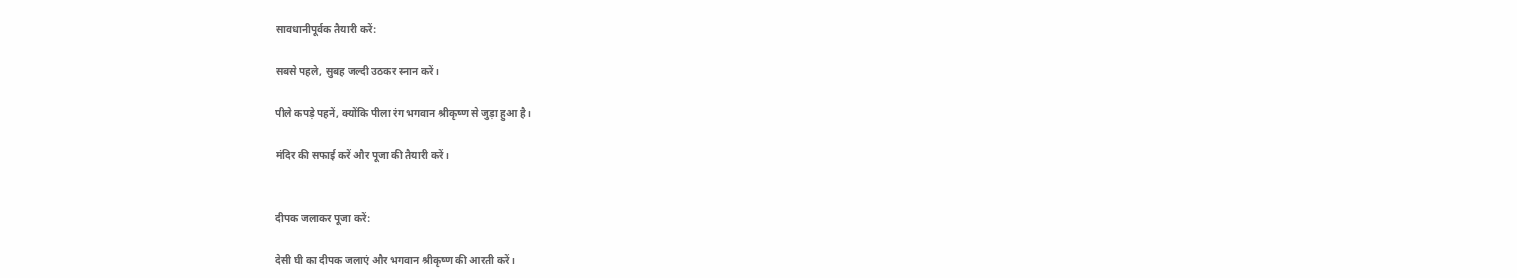सावधानीपूर्वक तैयारी करें:

सबसे पहले, सुबह जल्दी उठकर स्नान करें।

पीले कपड़े पहनें, क्योंकि पीला रंग भगवान श्रीकृष्ण से जुड़ा हुआ है।

मंदिर की सफाई करें और पूजा की तैयारी करें।


दीपक जलाकर पूजा करें:

देसी घी का दीपक जलाएं और भगवान श्रीकृष्ण की आरती करें।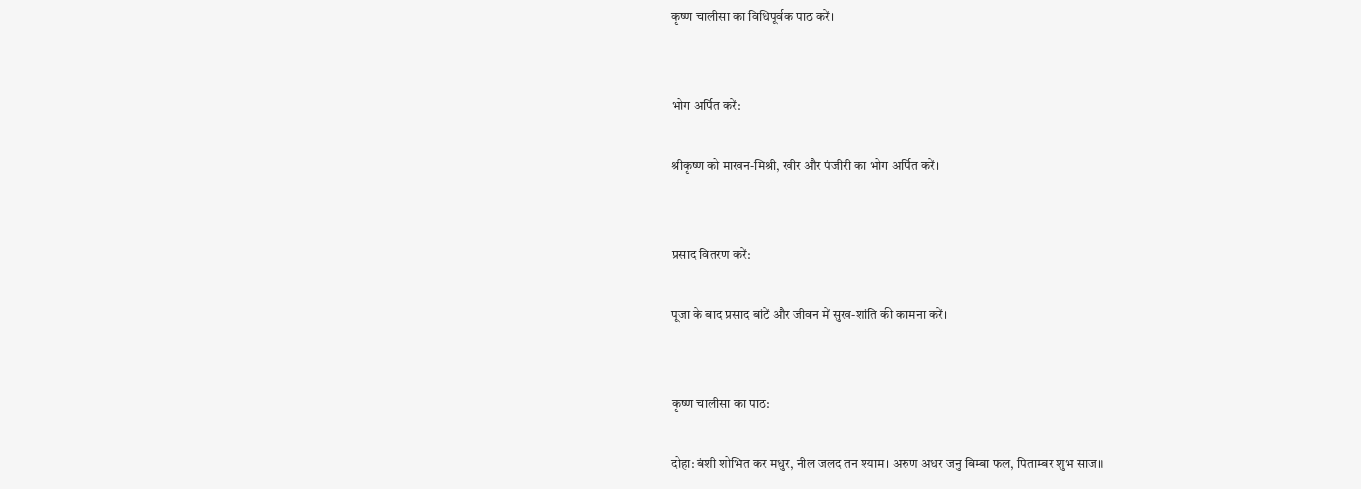कृष्ण चालीसा का विधिपूर्वक पाठ करें।


भोग अर्पित करें:

श्रीकृष्ण को माखन-मिश्री, खीर और पंजीरी का भोग अर्पित करें।


प्रसाद वितरण करें:

पूजा के बाद प्रसाद बांटें और जीवन में सुख-शांति की कामना करें।


कृष्ण चालीसा का पाठ:

दोहा: बंशी शोभित कर मधुर, नील जलद तन श्याम। अरुण अधर जनु बिम्बा फल, पिताम्बर शुभ साज॥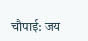चौपाई: जय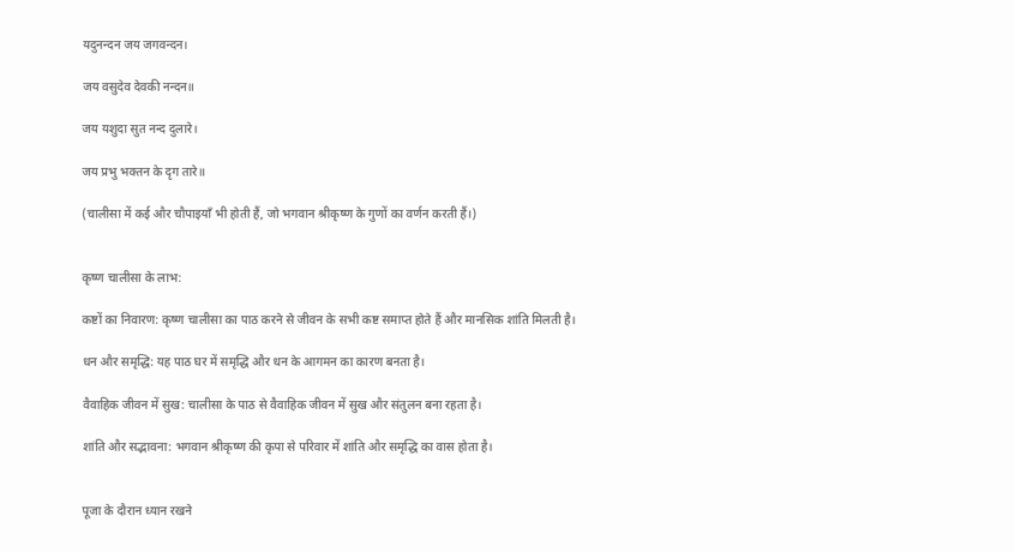यदुनन्दन जय जगवन्दन।

जय वसुदेव देवकी नन्दन॥

जय यशुदा सुत नन्द दुलारे।

जय प्रभु भक्तन के दृग तारे॥

(चालीसा में कई और चौपाइयाँ भी होती हैं, जो भगवान श्रीकृष्ण के गुणों का वर्णन करती हैं।)


कृष्ण चालीसा के लाभ:

कष्टों का निवारण: कृष्ण चालीसा का पाठ करने से जीवन के सभी कष्ट समाप्त होते हैं और मानसिक शांति मिलती है।

धन और समृद्धि: यह पाठ घर में समृद्धि और धन के आगमन का कारण बनता है।

वैवाहिक जीवन में सुख: चालीसा के पाठ से वैवाहिक जीवन में सुख और संतुलन बना रहता है।

शांति और सद्भावना: भगवान श्रीकृष्ण की कृपा से परिवार में शांति और समृद्धि का वास होता है।


पूजा के दौरान ध्यान रखने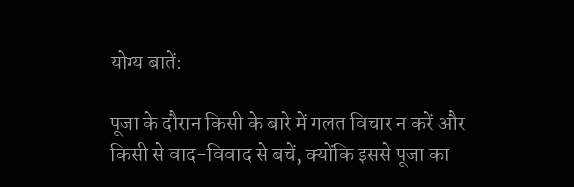योग्य बातें:

पूजा के दौरान किसी के बारे में गलत विचार न करें और किसी से वाद-विवाद से बचें, क्योंकि इससे पूजा का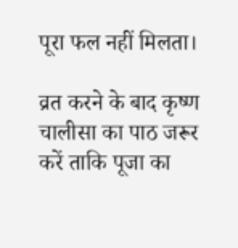पूरा फल नहीं मिलता।

व्रत करने के बाद कृष्ण चालीसा का पाठ जरूर करें ताकि पूजा का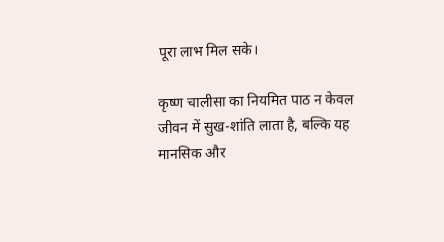पूरा लाभ मिल सके।

कृष्ण चालीसा का नियमित पाठ न केवल जीवन में सुख-शांति लाता है, बल्कि यह मानसिक और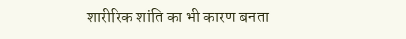शारीरिक शांति का भी कारण बनता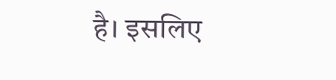है। इसलिए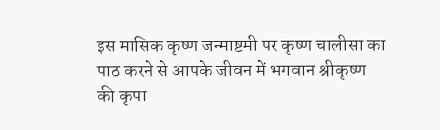इस मासिक कृष्ण जन्माष्टमी पर कृष्ण चालीसा का पाठ करने से आपके जीवन में भगवान श्रीकृष्ण की कृपा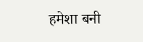हमेशा बनी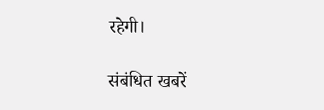रहेगी।

संबंधित खबरें